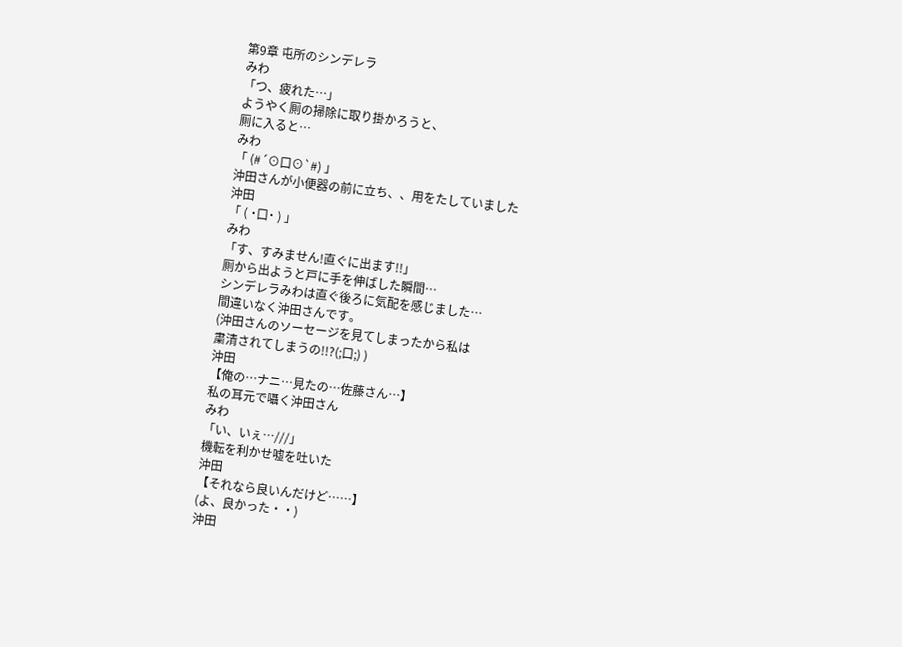第9章 屯所のシンデレラ
みわ
「つ、疲れた…」
ようやく厠の掃除に取り掛かろうと、
厠に入ると…
みわ
「 (#´⊙口⊙`#) 」
沖田さんが小便器の前に立ち、、用をたしていました
沖田
「 ( ˙口˙ ) 」
みわ
「す、すみません!直ぐに出ます!!」
厠から出ようと戸に手を伸ばした瞬間…
シンデレラみわは直ぐ後ろに気配を感じました…
間違いなく沖田さんです。
(沖田さんのソーセージを見てしまったから私は
粛清されてしまうの!!?(;口;) )
沖田
【俺の…ナニ…見たの…佐藤さん…】
私の耳元で囁く沖田さん
みわ
「い、いぇ…///」
機転を利かせ嘘を吐いた
沖田
【それなら良いんだけど……】
(よ、良かった・・)
沖田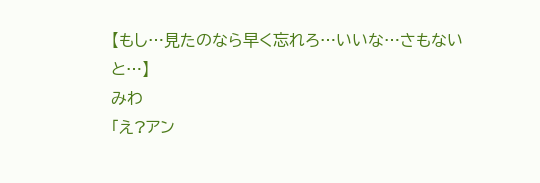【もし…見たのなら早く忘れろ…いいな…さもないと…】
みわ
「え?アン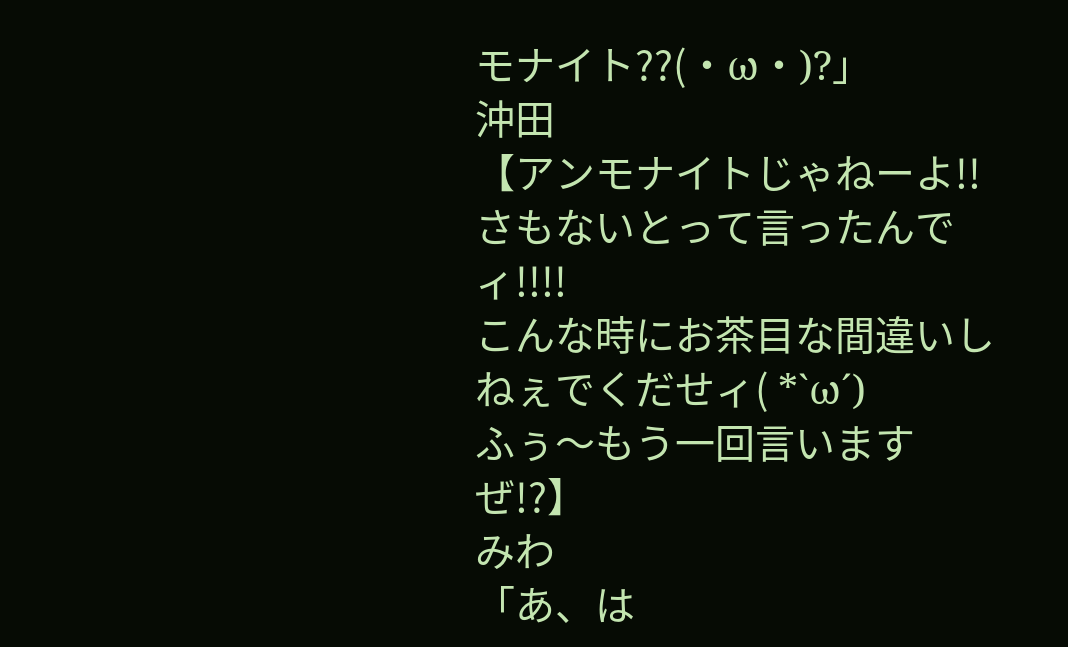モナイト??(・ω・)?」
沖田
【アンモナイトじゃねーよ!!
さもないとって言ったんでィ!!!!
こんな時にお茶目な間違いしねぇでくだせィ( *`ω´)
ふぅ〜もう一回言いますぜ!?】
みわ
「あ、は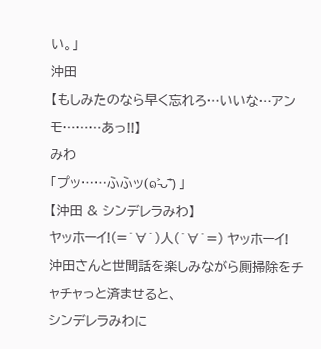い。」
沖田
【もしみたのなら早く忘れろ…いいな…アンモ………あっ!!】
みわ
「プッ……ふふッ(๑˃̵ᴗ˂̵) 」
【沖田 & シンデレラみわ】
ヤッホーイ!(=´∀`)人(´∀`=) ヤッホーイ!
沖田さんと世間話を楽しみながら厠掃除をチャチャっと済ませると、
シンデレラみわに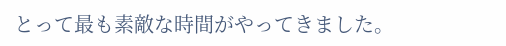とって最も素敵な時間がやってきました。